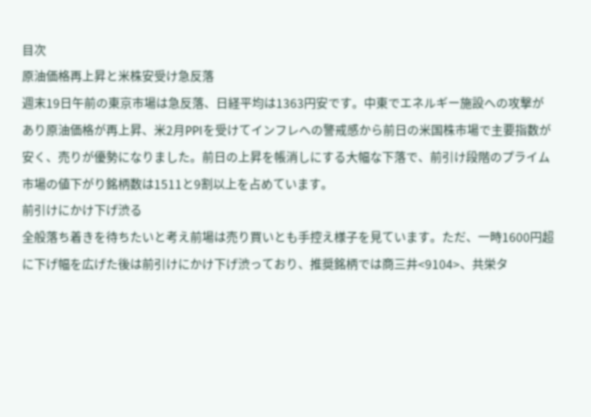目次
原油価格再上昇と米株安受け急反落
週末19日午前の東京市場は急反落、日経平均は1363円安です。中東でエネルギー施設への攻撃があり原油価格が再上昇、米2月PPIを受けてインフレへの警戒感から前日の米国株市場で主要指数が安く、売りが優勢になりました。前日の上昇を帳消しにする大幅な下落で、前引け段階のプライム市場の値下がり銘柄数は1511と9割以上を占めています。
前引けにかけ下げ渋る
全般落ち着きを待ちたいと考え前場は売り買いとも手控え様子を見ています。ただ、一時1600円超に下げ幅を広げた後は前引けにかけ下げ渋っており、推奨銘柄では商三井<9104>、共栄タ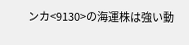ンカ<9130>の海運株は強い動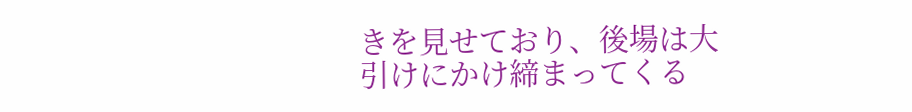きを見せており、後場は大引けにかけ締まってくる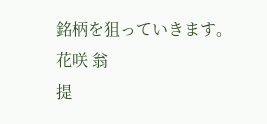銘柄を狙っていきます。
花咲 翁
提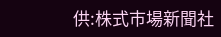供:株式市場新聞社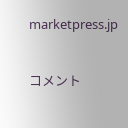marketpress.jp


コメント